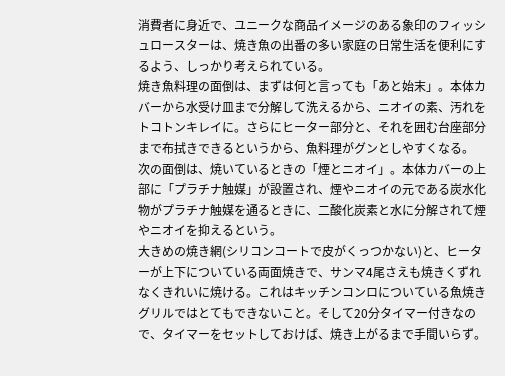消費者に身近で、ユニークな商品イメージのある象印のフィッシュロースターは、焼き魚の出番の多い家庭の日常生活を便利にするよう、しっかり考えられている。
焼き魚料理の面倒は、まずは何と言っても「あと始末」。本体カバーから水受け皿まで分解して洗えるから、ニオイの素、汚れをトコトンキレイに。さらにヒーター部分と、それを囲む台座部分まで布拭きできるというから、魚料理がグンとしやすくなる。
次の面倒は、焼いているときの「煙とニオイ」。本体カバーの上部に「プラチナ触媒」が設置され、煙やニオイの元である炭水化物がプラチナ触媒を通るときに、二酸化炭素と水に分解されて煙やニオイを抑えるという。
大きめの焼き網(シリコンコートで皮がくっつかない)と、ヒーターが上下についている両面焼きで、サンマ4尾さえも焼きくずれなくきれいに焼ける。これはキッチンコンロについている魚焼きグリルではとてもできないこと。そして20分タイマー付きなので、タイマーをセットしておけば、焼き上がるまで手間いらず。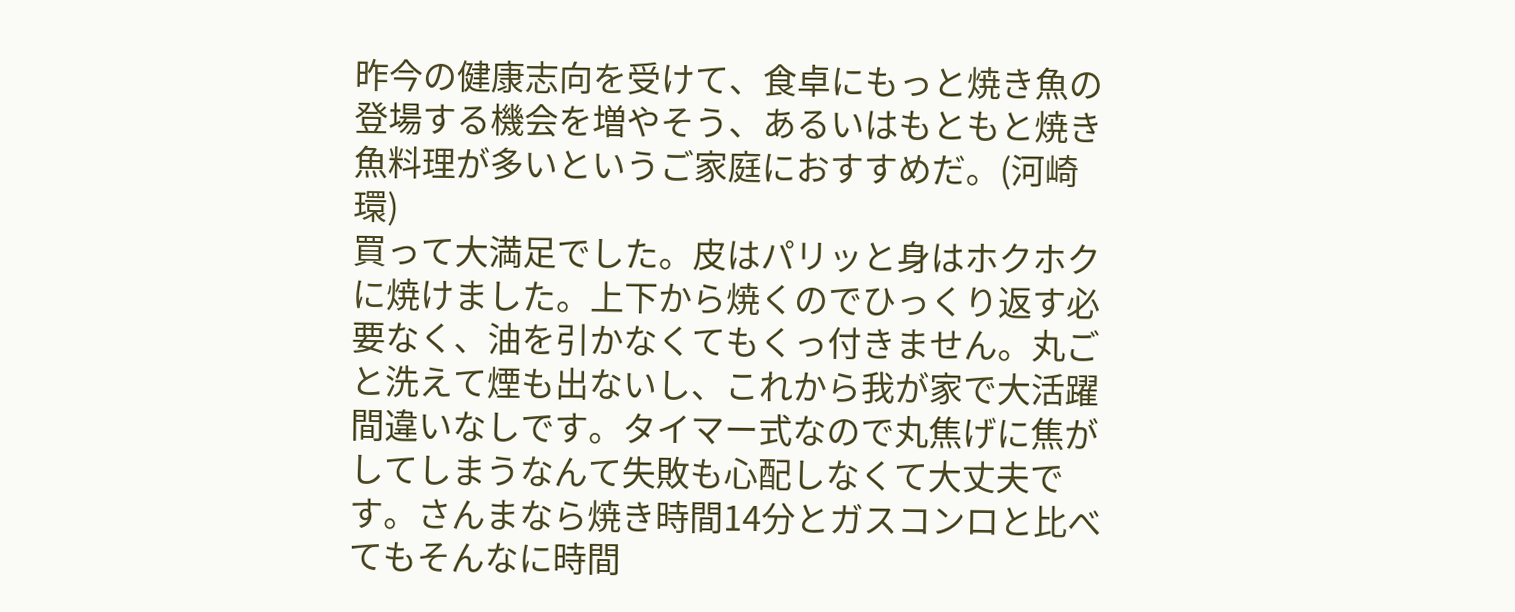昨今の健康志向を受けて、食卓にもっと焼き魚の登場する機会を増やそう、あるいはもともと焼き魚料理が多いというご家庭におすすめだ。(河崎環)
買って大満足でした。皮はパリッと身はホクホクに焼けました。上下から焼くのでひっくり返す必要なく、油を引かなくてもくっ付きません。丸ごと洗えて煙も出ないし、これから我が家で大活躍間違いなしです。タイマー式なので丸焦げに焦がしてしまうなんて失敗も心配しなくて大丈夫です。さんまなら焼き時間14分とガスコンロと比べてもそんなに時間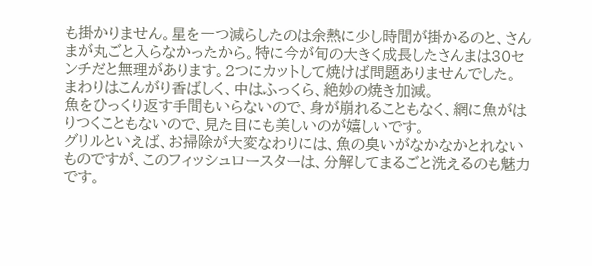も掛かりません。星を一つ減らしたのは余熱に少し時間が掛かるのと、さんまが丸ごと入らなかったから。特に今が旬の大きく成長したさんまは30センチだと無理があります。2つにカットして焼けば問題ありませんでした。
まわりはこんがり香ばしく、中はふっくら、絶妙の焼き加減。
魚をひっくり返す手間もいらないので、身が崩れることもなく、網に魚がはりつくこともないので、見た目にも美しいのが嬉しいです。
グリルといえば、お掃除が大変なわりには、魚の臭いがなかなかとれないものですが、このフィッシュロースターは、分解してまるごと洗えるのも魅力です。